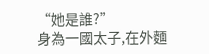“她是誰?”
身為一國太子,在外麵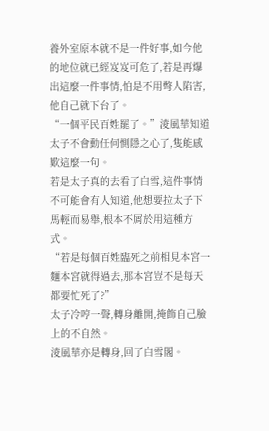養外室原本就不是一件好事,如今他的地位就已經岌岌可危了,若是再爆出這麼一件事情,怕是不用彆人陷害,他自己就下台了。
“一個平民百姓罷了。”淩風華知道太子不會動任何惻隱之心了,隻能感歎這麼一句。
若是太子真的去看了白雪,這件事情不可能會有人知道,他想要拉太子下馬輕而易舉,根本不屑於用這種方式。
“若是每個百姓臨死之前相見本宮一麵本宮就得過去,那本宮豈不是每天都要忙死了?”
太子冷哼一聲,轉身離開,掩飾自己臉上的不自然。
淩風華亦是轉身,回了白雪閣。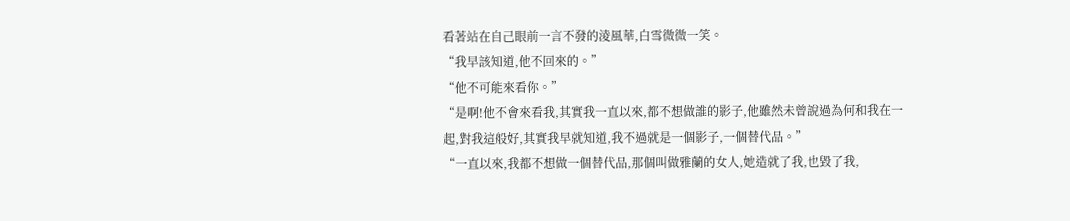看著站在自己眼前一言不發的淩風華,白雪微微一笑。
“我早該知道,他不回來的。”
“他不可能來看你。”
“是啊!他不會來看我,其實我一直以來,都不想做誰的影子,他雖然未曾說過為何和我在一起,對我這般好,其實我早就知道,我不過就是一個影子,一個替代品。”
“一直以來,我都不想做一個替代品,那個叫做雅蘭的女人,她造就了我,也毀了我,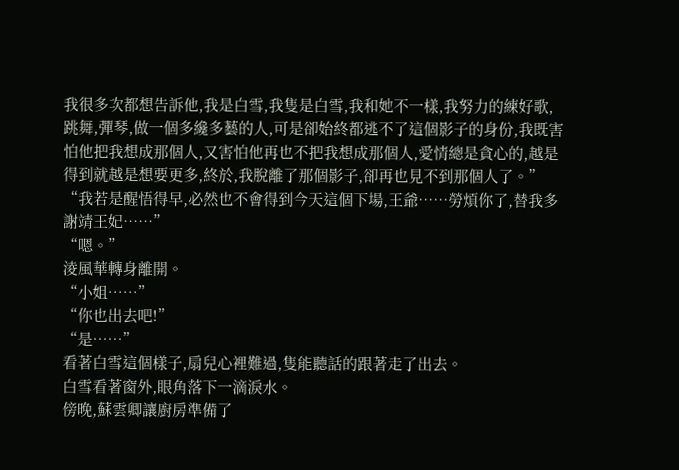我很多次都想告訴他,我是白雪,我隻是白雪,我和她不一樣,我努力的練好歌,跳舞,彈琴,做一個多纔多藝的人,可是卻始終都逃不了這個影子的身份,我既害怕他把我想成那個人,又害怕他再也不把我想成那個人,愛情總是貪心的,越是得到就越是想要更多,終於,我脫離了那個影子,卻再也見不到那個人了。”
“我若是醒悟得早,必然也不會得到今天這個下場,王爺……勞煩你了,替我多謝靖王妃……”
“嗯。”
淩風華轉身離開。
“小姐……”
“你也出去吧!”
“是……”
看著白雪這個樣子,扇兒心裡難過,隻能聽話的跟著走了出去。
白雪看著窗外,眼角落下一滴淚水。
傍晚,蘇雲卿讓廚房準備了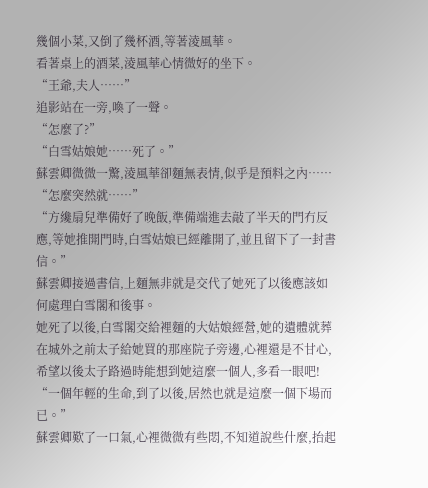幾個小菜,又倒了幾杯酒,等著淩風華。
看著桌上的酒菜,淩風華心情微好的坐下。
“王爺,夫人……”
追影站在一旁,喚了一聲。
“怎麼了?”
“白雪姑娘她……死了。”
蘇雲卿微微一驚,淩風華卻麵無表情,似乎是預料之內……
“怎麼突然就……”
“方纔扇兒準備好了晚飯,準備端進去敲了半天的門冇反應,等她推開門時,白雪姑娘已經離開了,並且留下了一封書信。”
蘇雲卿接過書信,上麵無非就是交代了她死了以後應該如何處理白雪閣和後事。
她死了以後,白雪閣交給裡麵的大姑娘經營,她的遺體就葬在城外之前太子給她買的那座院子旁邊,心裡還是不甘心,希望以後太子路過時能想到她這麼一個人,多看一眼吧!
“一個年輕的生命,到了以後,居然也就是這麼一個下場而已。”
蘇雲卿歎了一口氣,心裡微微有些悶,不知道說些什麼,抬起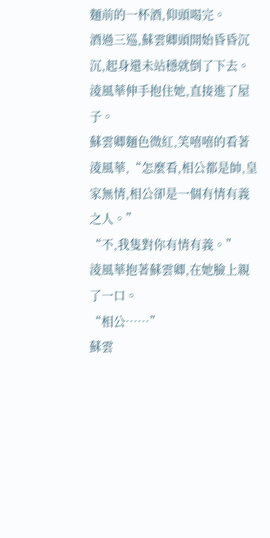麵前的一杯酒,仰頭喝完。
酒過三巡,蘇雲卿頭開始昏昏沉沉,起身還未站穩就倒了下去。
淩風華伸手抱住她,直接進了屋子。
蘇雲卿麵色微紅,笑嘻嘻的看著淩風華,“怎麼看,相公都是帥,皇家無情,相公卻是一個有情有義之人。”
“不,我隻對你有情有義。”
淩風華抱著蘇雲卿,在她臉上親了一口。
“相公……”
蘇雲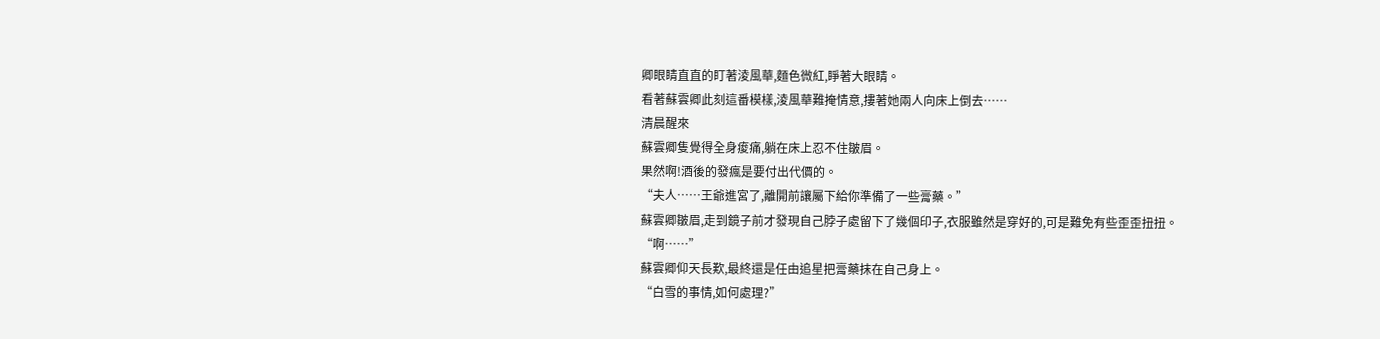卿眼睛直直的盯著淩風華,麵色微紅,睜著大眼睛。
看著蘇雲卿此刻這番模樣,淩風華難掩情意,摟著她兩人向床上倒去……
清晨醒來
蘇雲卿隻覺得全身痠痛,躺在床上忍不住皺眉。
果然啊!酒後的發瘋是要付出代價的。
“夫人……王爺進宮了,離開前讓屬下給你準備了一些膏藥。”
蘇雲卿皺眉,走到鏡子前才發現自己脖子處留下了幾個印子,衣服雖然是穿好的,可是難免有些歪歪扭扭。
“啊……”
蘇雲卿仰天長歎,最終還是任由追星把膏藥抹在自己身上。
“白雪的事情,如何處理?”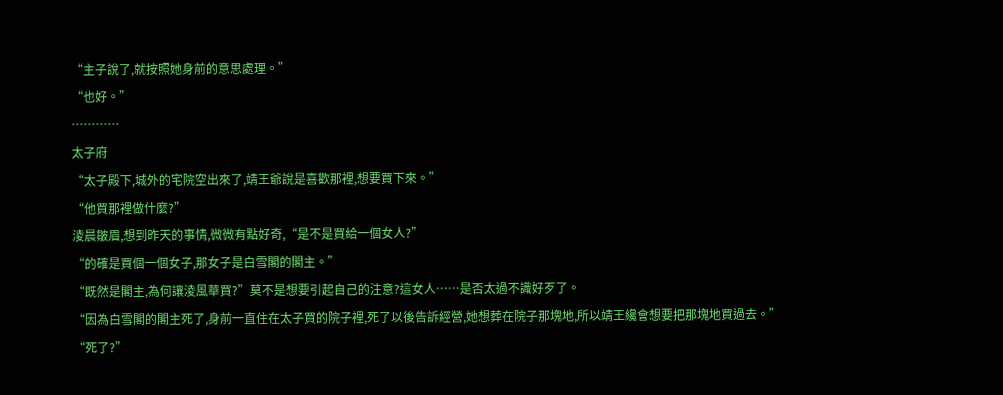“主子說了,就按照她身前的意思處理。”
“也好。”
…………
太子府
“太子殿下,城外的宅院空出來了,靖王爺說是喜歡那裡,想要買下來。”
“他買那裡做什麼?”
淩晨皺眉,想到昨天的事情,微微有點好奇,“是不是買給一個女人?”
“的確是買個一個女子,那女子是白雪閣的閣主。”
“既然是閣主,為何讓淩風華買?”莫不是想要引起自己的注意?這女人……是否太過不識好歹了。
“因為白雪閣的閣主死了,身前一直住在太子買的院子裡,死了以後告訴經營,她想葬在院子那塊地,所以靖王纔會想要把那塊地買過去。”
“死了?”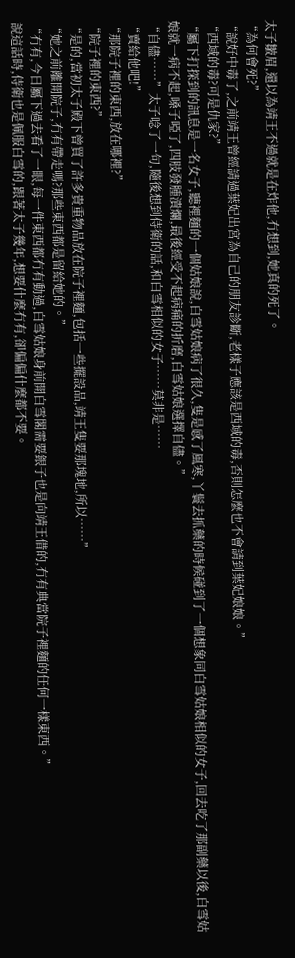太子皺眉,還以為靖王不過就是在炸他,冇想到,她真的死了。
“為何會死?”
“說好中毒了,之前靖王曾經請過葉妃出宮為自己的朋友診斷,老樣子應該是西域的毒,否則怎麼也不會請到葉妃娘娘。”
“西域的毒?可是仇家?”
“屬下打探到的訊息是一名女子,聽裡麵的一個姑娘說,白雪姑娘病了很久,隻是感了風寒,丫鬟去抓藥的時候碰到了一個想象同白雪姑娘相似的女子,回去吃了那副藥以後,白雪姑娘就一病不起,嗓子啞了,四肢發腫潰爛,最後經受不起病痛的折磨,白雪姑娘選擇自儘。”
“自儘……”太子唸了一句,隨後想到侍衛的話,和白雪相似的女子……莫非是……
“賣給他吧!”
“那院子裡的東西,放在哪裡?”
“院子裡的東西?”
“是的,當初太子殿下曾買了許多貴重物品放在院子裡麵,包括一些擺設品,靖王隻要那塊地,所以……”
“她之前離開院子,冇有帶走嗎?那些東西都是留給她的。”
“冇有,今日屬下過去看了一眼,每一件東西都冇有動過,白雪姑娘身前開白雪閣需要銀子也是向靖王借的,冇有典當院子裡麵的任何一樣東西。”
說這話時,侍衛也是佩服白雪的,跟著太子幾年,想要什麼冇有,卻偏偏什麼都不要。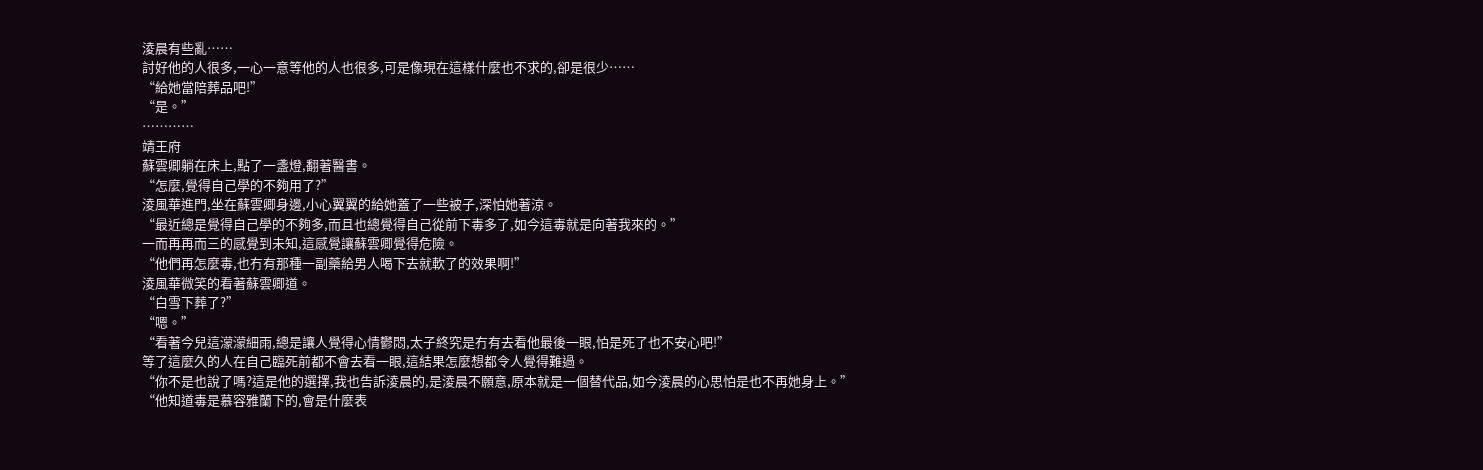淩晨有些亂……
討好他的人很多,一心一意等他的人也很多,可是像現在這樣什麼也不求的,卻是很少……
“給她當陪葬品吧!”
“是。”
…………
靖王府
蘇雲卿躺在床上,點了一盞燈,翻著醫書。
“怎麼,覺得自己學的不夠用了?”
淩風華進門,坐在蘇雲卿身邊,小心翼翼的給她蓋了一些被子,深怕她著涼。
“最近總是覺得自己學的不夠多,而且也總覺得自己從前下毒多了,如今這毒就是向著我來的。”
一而再再而三的感覺到未知,這感覺讓蘇雲卿覺得危險。
“他們再怎麼毒,也冇有那種一副藥給男人喝下去就軟了的效果啊!”
淩風華微笑的看著蘇雲卿道。
“白雪下葬了?”
“嗯。”
“看著今兒這濛濛細雨,總是讓人覺得心情鬱悶,太子終究是冇有去看他最後一眼,怕是死了也不安心吧!”
等了這麼久的人在自己臨死前都不會去看一眼,這結果怎麼想都令人覺得難過。
“你不是也說了嗎?這是他的選擇,我也告訴淩晨的,是淩晨不願意,原本就是一個替代品,如今淩晨的心思怕是也不再她身上。”
“他知道毒是慕容雅蘭下的,會是什麼表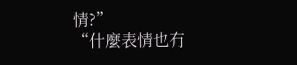情?”
“什麼表情也冇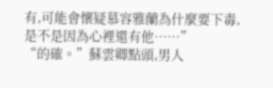有,可能會懷疑慕容雅蘭為什麼要下毒,是不是因為心裡還有他……”
“的確。”蘇雲卿點頭,男人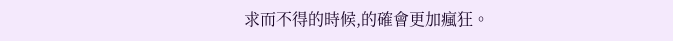求而不得的時候,的確會更加瘋狂。